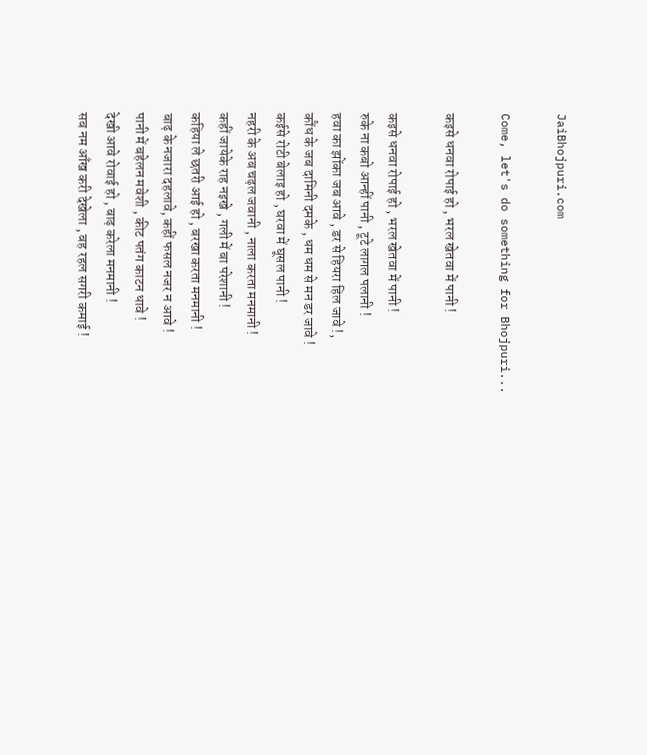JaiBhojpuri.com

Come, let's do something for Bhojpuri...

कइसे धनवा रोपाई हो , भरल खेतवा में पानी !

कइसे धनवा रोपाई हो , भरल खेतवा में पानी !
रुके ना कबो आन्हीं पानी , टूटे लागल पलानी !
हवा का झोंका जब आवे , डर से हियरा हिल जावे !,
कौंध के जब दामिनी दमके , धम धम से मन डर जावे !
कईसे रोटी बेलाइ हो , घरवा में घूसल पानी !
नहरी के अब चढ़ल जवानी , नाला करता मनमानी !
कहीं जायेके राह नइखे , गली में बा परेशानी !
कहिया ले छतरी आई हो , बरखा करता मनमानी !
बाढ़ के नजारा दहलावे, कहीं फसल नजर न आवे !
पानी में बहेलन मवेशी , कीट पतंग काटन धावे !
देखी आवे रोवाई हो , बाढ़ करेला मनमानी !
सब नम आँख करी देखेला , बह रहल सगरी कमाई !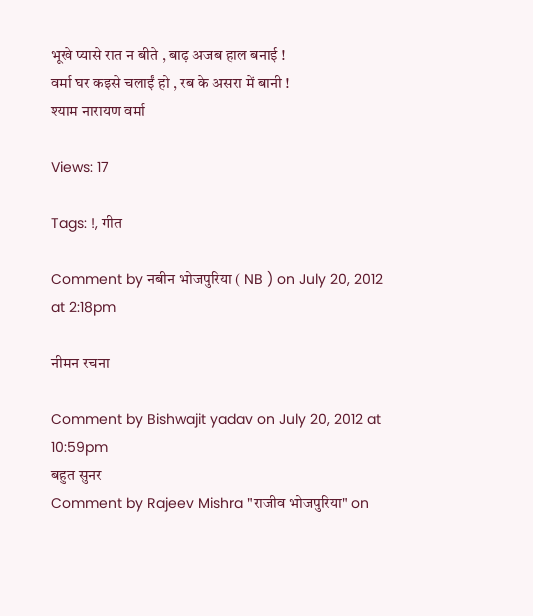भूखे प्यासे रात न बीते , बाढ़ अजब हाल बनाई !
वर्मा घर कइसे चलाईं हो , रब के असरा में बानी !
श्याम नारायण वर्मा

Views: 17

Tags: !, गीत

Comment by नबीन भोजपुरिया ( NB ) on July 20, 2012 at 2:18pm

नीमन रचना

Comment by Bishwajit yadav on July 20, 2012 at 10:59pm
बहुत सुनर
Comment by Rajeev Mishra "राजीव भोजपुरिया" on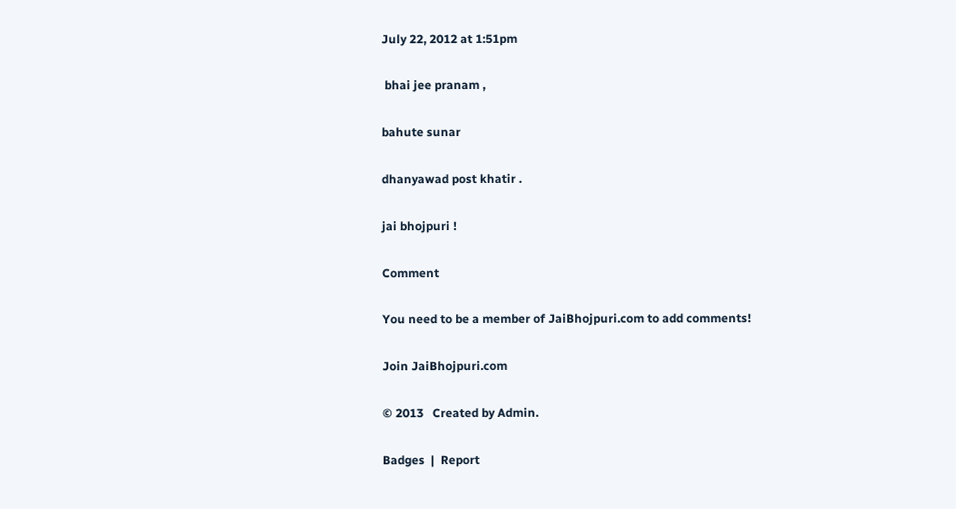July 22, 2012 at 1:51pm

 bhai jee pranam ,

bahute sunar

dhanyawad post khatir .

jai bhojpuri !

Comment

You need to be a member of JaiBhojpuri.com to add comments!

Join JaiBhojpuri.com

© 2013   Created by Admin.

Badges  |  Report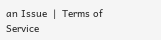an Issue  |  Terms of Service